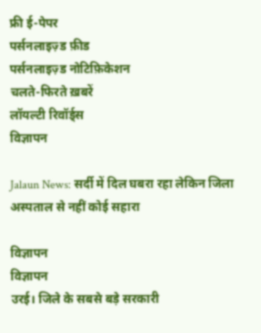फ्री ई-पेपर
पर्सनलाइज़्ड फ़ीड
पर्सनलाइज़्ड नोटिफ़िकेशन
चलते-फिरते ख़बरें
लॉयल्टी रिवॉर्ड्स
विज्ञापन

Jalaun News: सर्दी में दिल घबरा रहा लेकिन जिला अस्पताल से नहीं कोई सहारा

विज्ञापन
विज्ञापन
उरई। जिले के सबसे बड़े सरकारी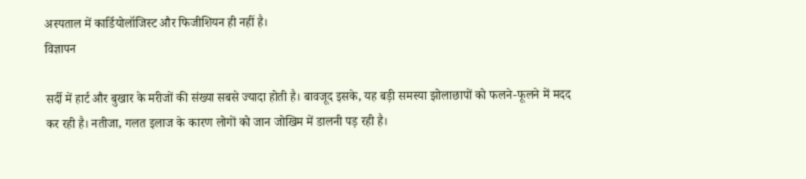अस्पताल में कार्डियोलॉजिस्ट और फिजीशियन ही नहीं है।
विज्ञापन

सर्दी में हार्ट और बुखार के मरीजों की संख्या सबसे ज्यादा होती है। बावजूद इसके, यह बड़ी समस्या झोलाछापों को फलने-फूलने में मदद कर रही है। नतीजा, गलत इलाज के कारण लोगों को जान जोखिम में डालनी पड़ रही है।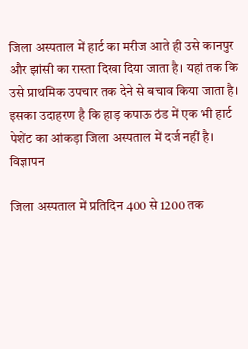जिला अस्पताल में हार्ट का मरीज आते ही उसे कानपुर और झांसी का रास्ता दिखा दिया जाता है। यहां तक कि उसे प्राथमिक उपचार तक देने से बचाव किया जाता है। इसका उदाहरण है कि हाड़ कपाऊ ठंड में एक भी हार्ट पेशेंट का आंकड़ा जिला अस्पताल में दर्ज नहीं है।
विज्ञापन

जिला अस्पताल में प्रतिदिन 400 से 1200 तक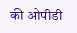की ओपीडी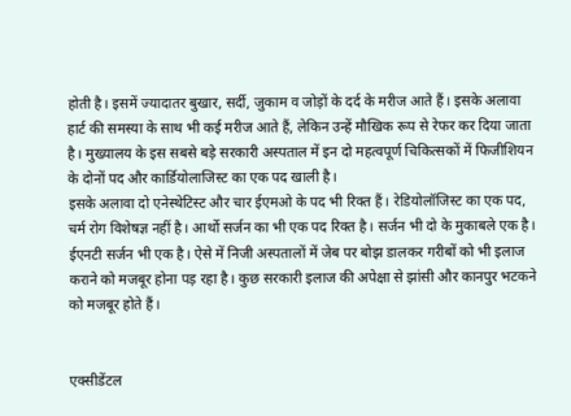होती है। इसमें ज्यादातर बुखार, सर्दी, जुकाम व जोड़ों के दर्द के मरीज आते हैं। इसके अलावा हार्ट की समस्या के साथ भी कई मरीज आते हैं, लेकिन उन्हें मौखिक रूप से रेफर कर दिया जाता है। मुख्यालय के इस सबसे बड़े सरकारी अस्पताल में इन दो महत्वपूर्ण चिकित्सकों में फिजीशियन के दोनों पद और कार्डियोलाजिस्ट का एक पद खाली है।
इसके अलावा दो एनेस्थेटिस्ट और चार ईएमओ के पद भी रिक्त हैं। रेडियोलॉजिस्ट का एक पद, चर्म रोग विशेषज्ञ नहीं है। आर्थो सर्जन का भी एक पद रिक्त है। सर्जन भी दो के मुकाबले एक है। ईएनटी सर्जन भी एक है। ऐसे में निजी अस्पतालों में जेब पर बोझ डालकर गरीबों को भी इलाज कराने को मजबूर होना पड़ रहा है। कुछ सरकारी इलाज की अपेक्षा से झांसी और कानपुर भटकने को मजबूर होते हैं।


एक्सीडेंटल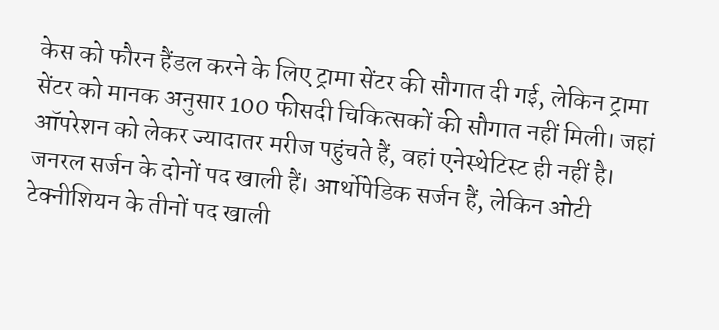केस को फौरन हैंडल करने के लिए ट्रामा सेंटर की सौगात दी गई, लेकिन ट्रामा सेंटर को मानक अनुसार 100 फीसदी चिकित्सकों की सौगात नहीं मिली। जहां ऑपरेशन को लेकर ज्यादातर मरीज पहुंचते हैं, वहां एनेस्थेटिस्ट ही नहीं है।
जनरल सर्जन के दोनों पद खाली हैं। आर्थोपेडिक सर्जन हैं, लेकिन ओटी टेक्नीशियन के तीनों पद खाली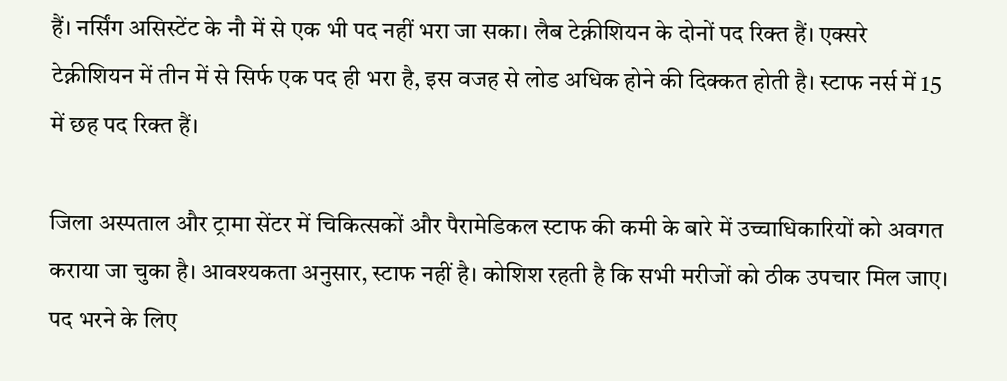हैं। नर्सिंग असिस्टेंट के नौ में से एक भी पद नहीं भरा जा सका। लैब टेक्नीशियन के दोनों पद रिक्त हैं। एक्सरे टेक्नीशियन में तीन में से सिर्फ एक पद ही भरा है, इस वजह से लोड अधिक होने की दिक्कत होती है। स्टाफ नर्स में 15 में छह पद रिक्त हैं।

जिला अस्पताल और ट्रामा सेंटर में चिकित्सकों और पैरामेडिकल स्टाफ की कमी के बारे में उच्चाधिकारियों को अवगत कराया जा चुका है। आवश्यकता अनुसार, स्टाफ नहीं है। कोशिश रहती है कि सभी मरीजों को ठीक उपचार मिल जाए। पद भरने के लिए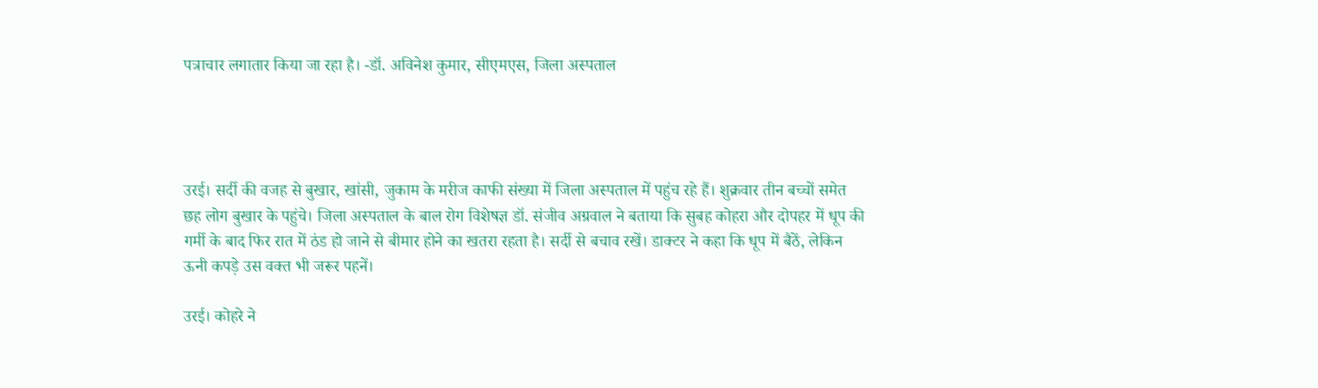पत्राचार लगातार किया जा रहा है। -डॉ. अविनेश कुमार, सीएमएस, जिला अस्पताल




उरई। सर्दी की वजह से बुखार, खांसी, जुकाम के मरीज काफी संख्या में जिला अस्पताल में पहुंच रहे हैं। शुक्रवार तीन बच्चों समेत छह लोग बुखार के पहुंचे। जिला अस्पताल के बाल रोग विशेषज्ञ डॉ. संजीव अग्रवाल ने बताया कि सुबह कोहरा और दोपहर में धूप की गर्मी के बाद फिर रात में ठंड हो जाने से बीमार होने का खतरा रहता है। सर्दी से बचाव रखें। डाक्टर ने कहा कि धूप में बैठें, लेकिन ऊनी कपड़े उस वक्त भी जरूर पहनें।

उरई। कोहरे ने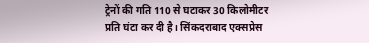ट्रेनों की गति 110 से घटाकर 30 किलोमीटर प्रति घंटा कर दी है। सिंकदराबाद एक्सप्रेस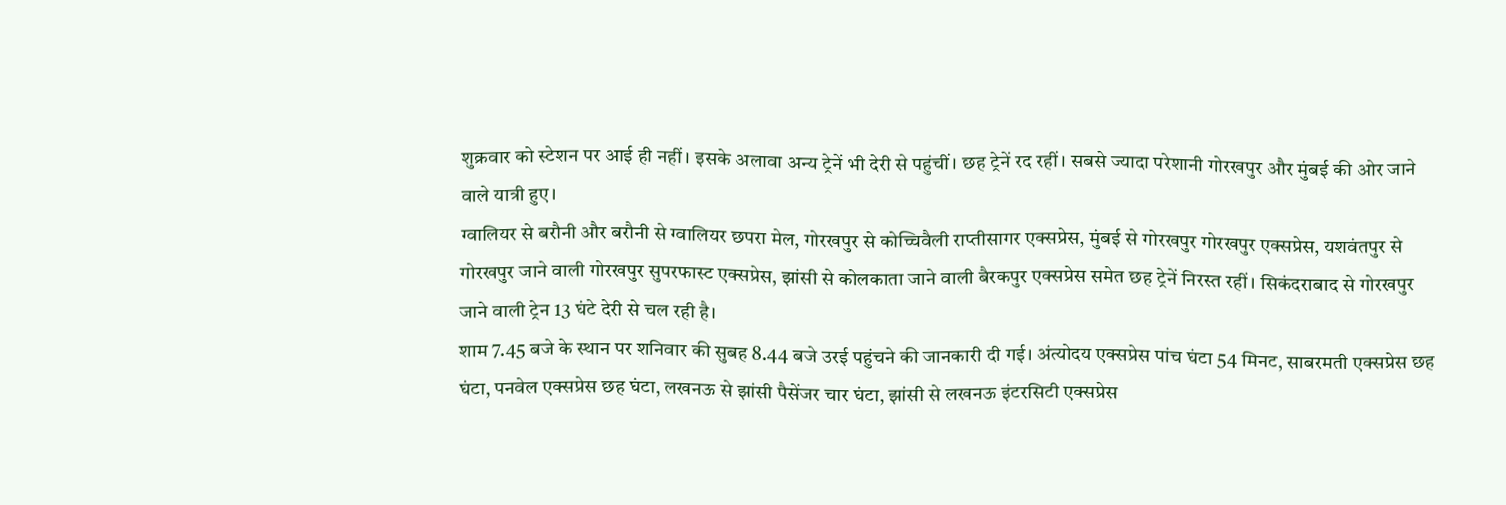शुक्रवार को स्टेशन पर आई ही नहीं। इसके अलावा अन्य ट्रेनें भी देरी से पहुंचीं। छह ट्रेनें रद रहीं। सबसे ज्यादा परेशानी गोरखपुर और मुंबई की ओर जाने वाले यात्री हुए।
ग्वालियर से बरौनी और बरौनी से ग्वालियर छपरा मेल, गोरखपुर से कोच्चिवैली राप्तीसागर एक्सप्रेस, मुंबई से गोरखपुर गोरखपुर एक्सप्रेस, यशवंतपुर से गोरखपुर जाने वाली गोरखपुर सुपरफास्ट एक्सप्रेस, झांसी से कोलकाता जाने वाली बैरकपुर एक्सप्रेस समेत छह ट्रेनें निरस्त रहीं। सिकंदराबाद से गोरखपुर जाने वाली ट्रेन 13 घंटे देरी से चल रही है।
शाम 7.45 बजे के स्थान पर शनिवार की सुबह 8.44 बजे उरई पहुंचने की जानकारी दी गई। अंत्योदय एक्सप्रेस पांच घंटा 54 मिनट, साबरमती एक्सप्रेस छह घंटा, पनवेल एक्सप्रेस छह घंटा, लखनऊ से झांसी पैसेंजर चार घंटा, झांसी से लखनऊ इंटरसिटी एक्सप्रेस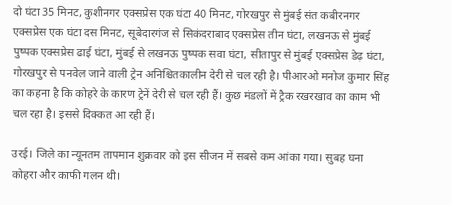दो घंटा 35 मिनट, कुशीनगर एक्सप्रेस एक घंटा 40 मिनट, गोरखपुर से मुंबई संत कबीरनगर एक्सप्रेस एक घंटा दस मिनट, सूबेदारगंज से सिकंदराबाद एक्सप्रेस तीन घंटा, लखनऊ से मुंबई पुष्पक एक्सप्रेस ढाई घंटा, मुंबई से लखनऊ पुष्पक सवा घंटा, सीतापुर से मुंबई एक्सप्रेस डेढ़ घंटा, गोरखपुर से पनवेल जाने वाली ट्रेन अनिश्चितकालीन देरी से चल रही है। पीआरओ मनोज कुमार सिंह का कहना है कि कोहरे के कारण ट्रेनें देरी से चल रही हैं। कुछ मंडलों में ट्रैक रखरखाव का काम भी चल रहा है। इससे दिक्कत आ रही हैं।

उरई। जिले का न्यूनतम तापमान शुक्रवार को इस सीजन में सबसे कम आंका गया। सुबह घना कोहरा और काफी गलन थी।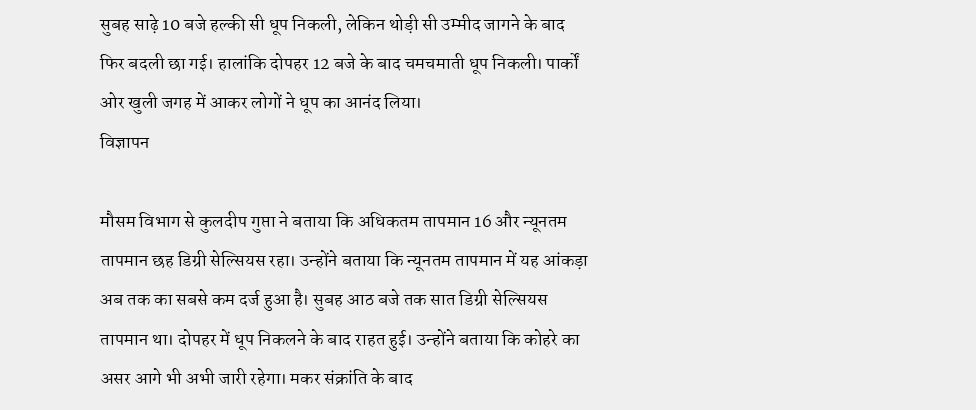सुबह साढ़े 10 बजे हल्की सी धूप निकली, लेकिन थोड़ी सी उम्मीद जागने के बाद फिर बदली छा गई। हालांकि दोपहर 12 बजे के बाद चमचमाती धूप निकली। पार्कों ओर खुली जगह में आकर लोगों ने धूप का आनंद लिया।
विज्ञापन

मौसम विभाग से कुलदीप गुप्ता ने बताया कि अधिकतम तापमान 16 और न्यूनतम तापमान छह डिग्री सेल्सियस रहा। उन्होंने बताया कि न्यूनतम तापमान में यह आंकड़ा अब तक का सबसे कम दर्ज हुआ है। सुबह आठ बजे तक सात डिग्री सेल्सियस तापमान था। दोपहर में धूप निकलने के बाद राहत हुई। उन्होंने बताया कि कोहरे का असर आगे भी अभी जारी रहेगा। मकर संक्रांति के बाद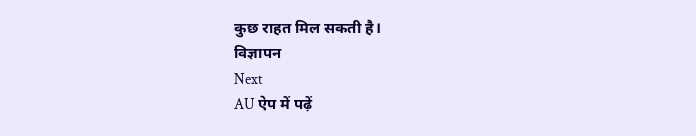कुछ राहत मिल सकती है।
विज्ञापन
Next
AU ऐप में पढ़ें